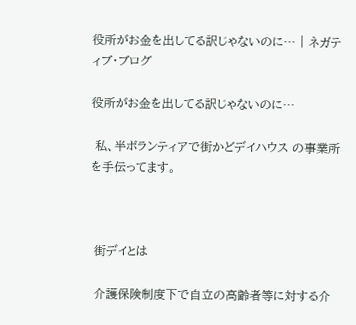役所がお金を出してる訳じゃないのに… | ネガティブ・ブログ

役所がお金を出してる訳じゃないのに…

 私、半ボランティアで街かどデイハウス の事業所を手伝ってます。



 街デイとは

 介護保険制度下で自立の高齢者等に対する介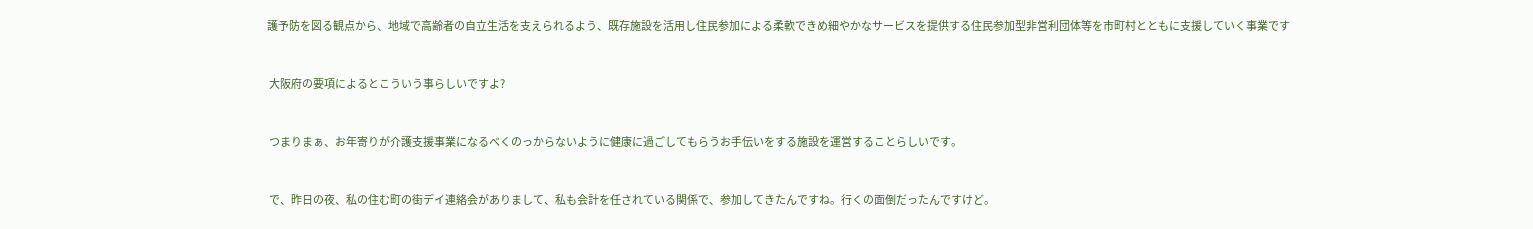護予防を図る観点から、地域で高齢者の自立生活を支えられるよう、既存施設を活用し住民参加による柔軟できめ細やかなサービスを提供する住民参加型非営利団体等を市町村とともに支援していく事業です


 大阪府の要項によるとこういう事らしいですよ?


 つまりまぁ、お年寄りが介護支援事業になるべくのっからないように健康に過ごしてもらうお手伝いをする施設を運営することらしいです。


 で、昨日の夜、私の住む町の街デイ連絡会がありまして、私も会計を任されている関係で、参加してきたんですね。行くの面倒だったんですけど。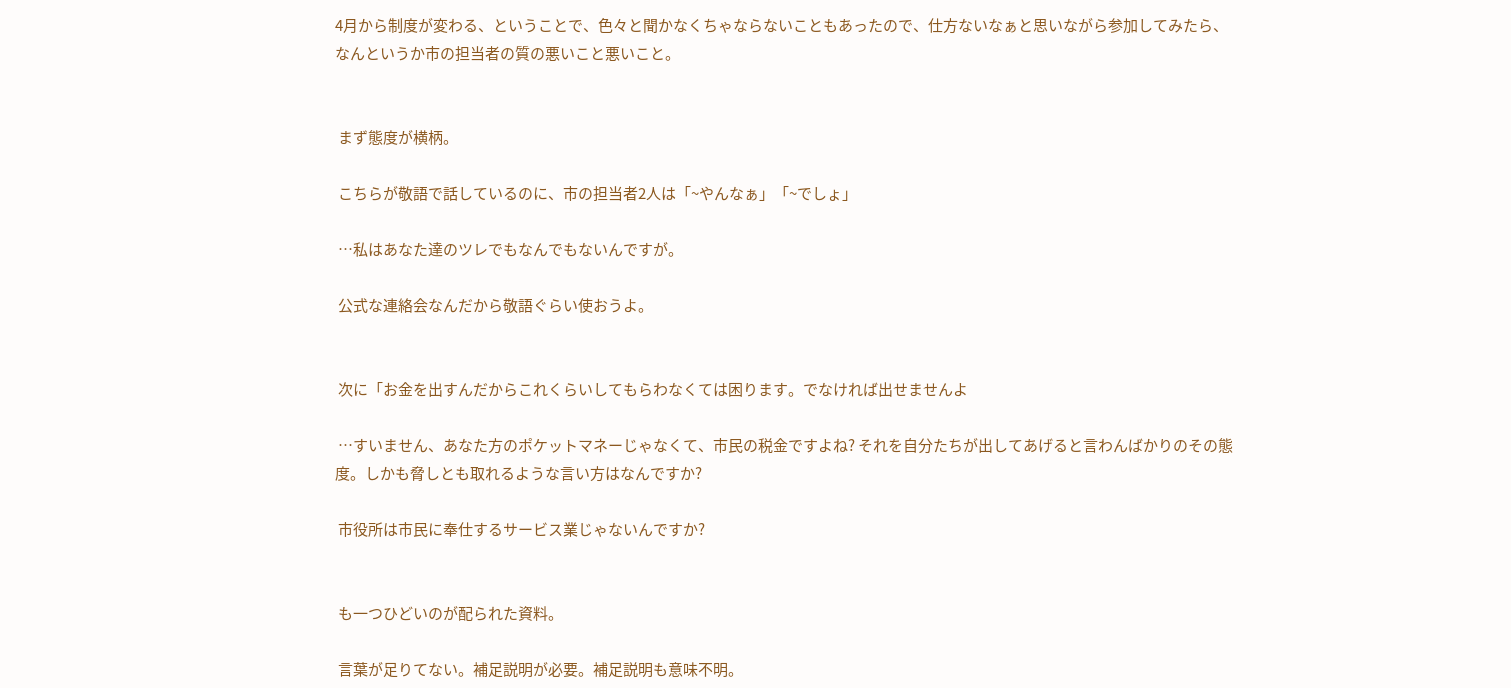4月から制度が変わる、ということで、色々と聞かなくちゃならないこともあったので、仕方ないなぁと思いながら参加してみたら、なんというか市の担当者の質の悪いこと悪いこと。


 まず態度が横柄。

 こちらが敬語で話しているのに、市の担当者2人は「~やんなぁ」「~でしょ」

 …私はあなた達のツレでもなんでもないんですが。

 公式な連絡会なんだから敬語ぐらい使おうよ。


 次に「お金を出すんだからこれくらいしてもらわなくては困ります。でなければ出せませんよ

 …すいません、あなた方のポケットマネーじゃなくて、市民の税金ですよね? それを自分たちが出してあげると言わんばかりのその態度。しかも脅しとも取れるような言い方はなんですか?

 市役所は市民に奉仕するサービス業じゃないんですか?


 も一つひどいのが配られた資料。

 言葉が足りてない。補足説明が必要。補足説明も意味不明。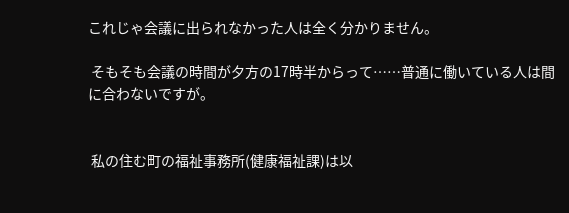これじゃ会議に出られなかった人は全く分かりません。

 そもそも会議の時間が夕方の17時半からって……普通に働いている人は間に合わないですが。


 私の住む町の福祉事務所(健康福祉課)は以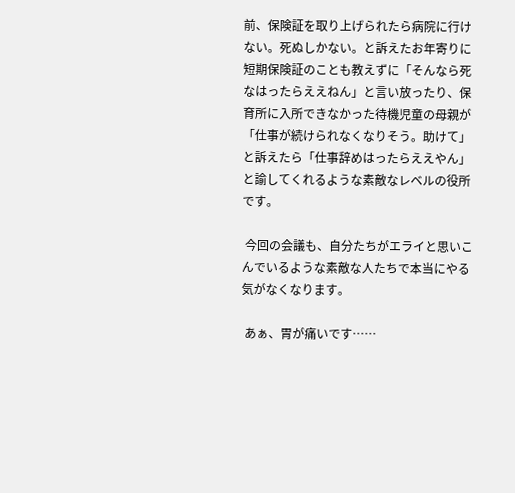前、保険証を取り上げられたら病院に行けない。死ぬしかない。と訴えたお年寄りに短期保険証のことも教えずに「そんなら死なはったらええねん」と言い放ったり、保育所に入所できなかった待機児童の母親が「仕事が続けられなくなりそう。助けて」と訴えたら「仕事辞めはったらええやん」と諭してくれるような素敵なレベルの役所です。

 今回の会議も、自分たちがエライと思いこんでいるような素敵な人たちで本当にやる気がなくなります。

 あぁ、胃が痛いです……